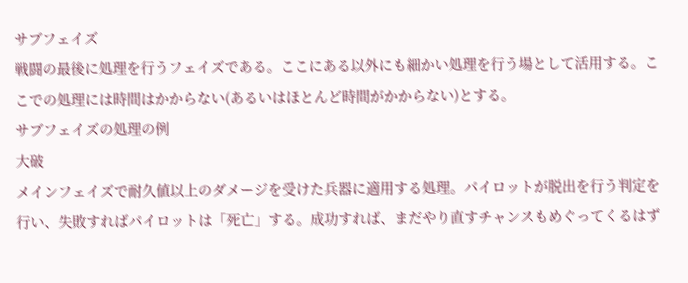サブフェイズ
戦闘の最後に処理を行うフェイズである。ここにある以外にも細かい処理を行う場として活用する。ここでの処理には時間はかからない(あるいはほとんど時間がかからない)とする。
サブフェイズの処理の例
大破
メインフェイズで耐久値以上のダメージを受けた兵器に適用する処理。パイロットが脱出を行う判定を行い、失敗すればパイロットは「死亡」する。成功すれば、まだやり直すチャンスもめぐってくるはず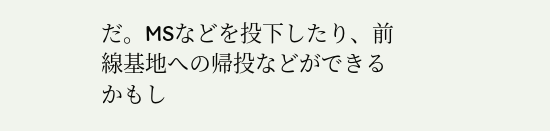だ。MSなどを投下したり、前線基地への帰投などができるかもし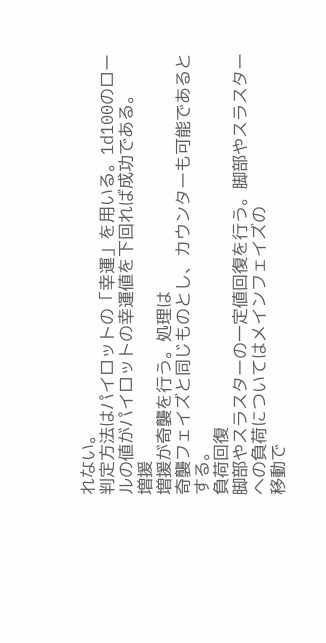れない。
判定方法はパイロットの「幸運」を用いる。1d100のロールの値がパイロットの幸運値を下回れば成功である。
増援
増援が奇襲を行う。処理は
奇襲フェイズと同じものとし、カウンターも可能であるとする。
負荷回復
脚部やスラスターの一定値回復を行う。脚部やスラスターへの負荷についてはメインフェイズの
移動で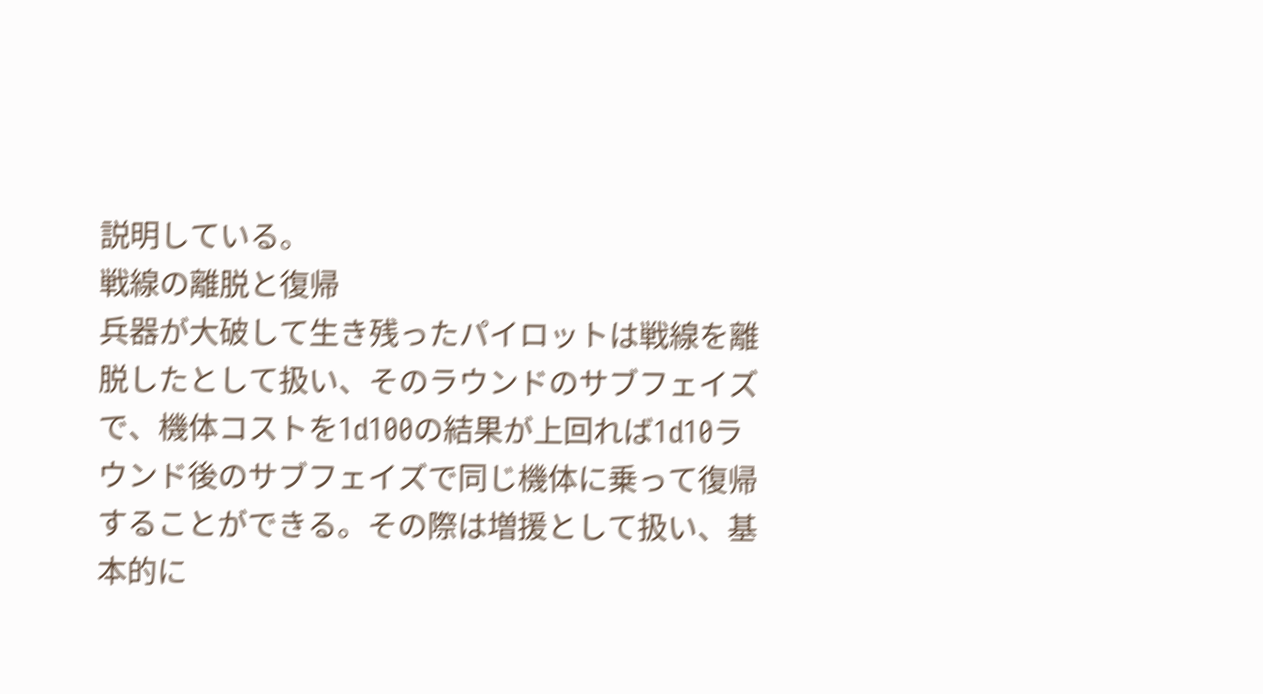説明している。
戦線の離脱と復帰
兵器が大破して生き残ったパイロットは戦線を離脱したとして扱い、そのラウンドのサブフェイズで、機体コストを1d100の結果が上回れば1d10ラウンド後のサブフェイズで同じ機体に乗って復帰することができる。その際は増援として扱い、基本的に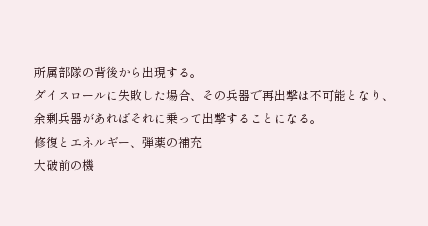所属部隊の背後から出現する。
ダイスロールに失敗した場合、その兵器で再出撃は不可能となり、余剰兵器があればそれに乗って出撃することになる。
修復とエネルギー、弾薬の補充
大破前の機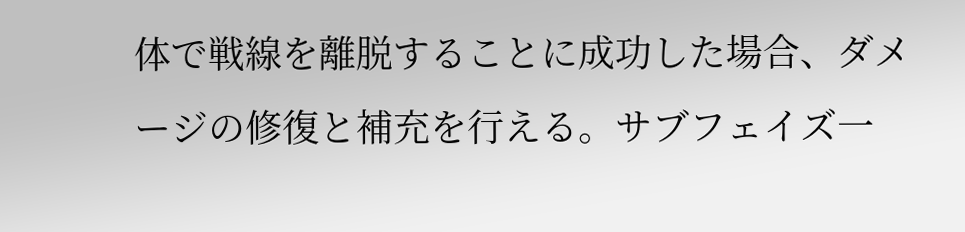体で戦線を離脱することに成功した場合、ダメージの修復と補充を行える。サブフェイズ一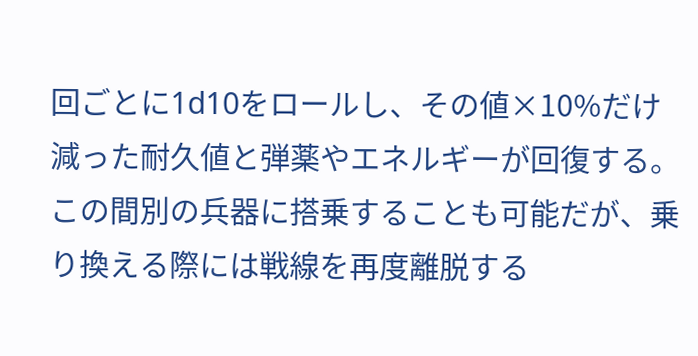回ごとに1d10をロールし、その値×10%だけ減った耐久値と弾薬やエネルギーが回復する。この間別の兵器に搭乗することも可能だが、乗り換える際には戦線を再度離脱する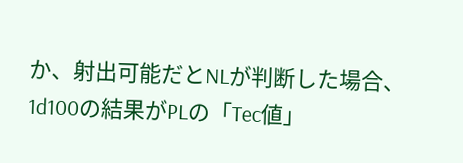か、射出可能だとNLが判断した場合、1d100の結果がPLの「Tec値」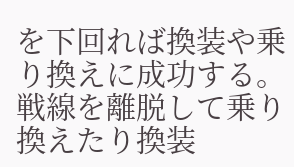を下回れば換装や乗り換えに成功する。
戦線を離脱して乗り換えたり換装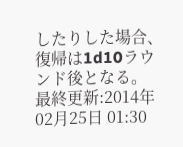したりした場合、復帰は1d10ラウンド後となる。
最終更新:2014年02月25日 01:30